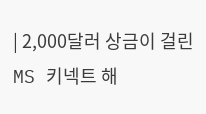| 2,000달러 상금이 걸린 MS 키넥트 해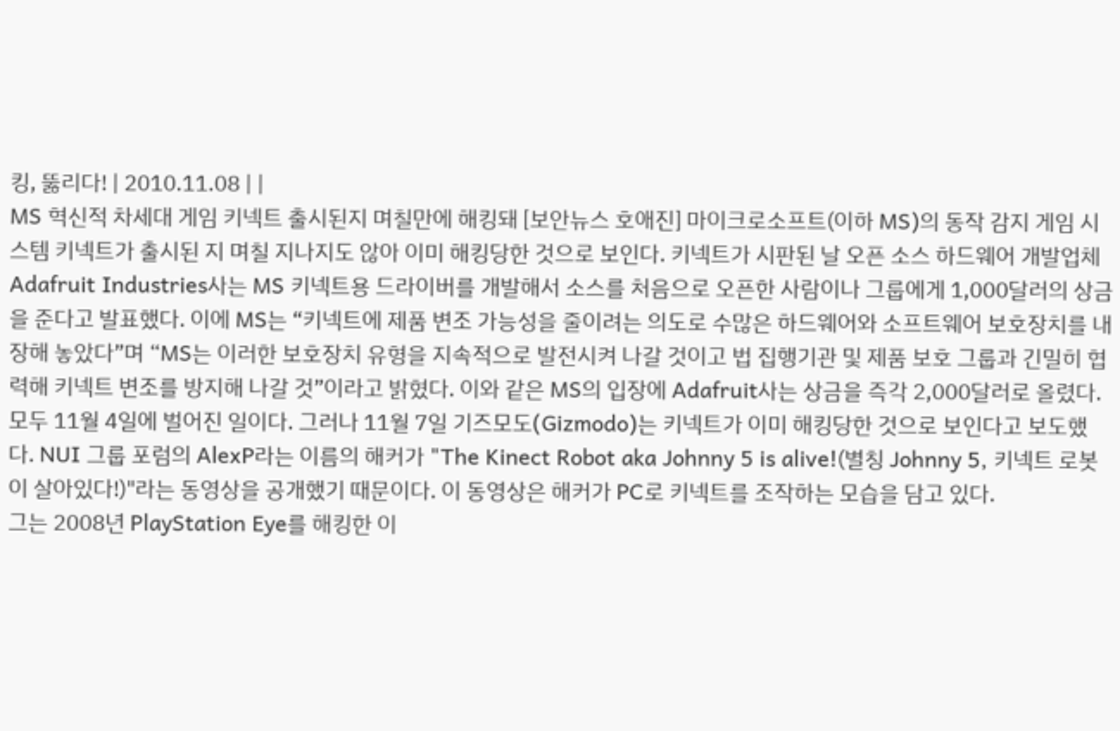킹, 뚫리다! | 2010.11.08 | |
MS 혁신적 차세대 게임 키넥트 출시된지 며칠만에 해킹돼 [보안뉴스 호애진] 마이크로소프트(이하 MS)의 동작 감지 게임 시스템 키넥트가 출시된 지 며칠 지나지도 않아 이미 해킹당한 것으로 보인다. 키넥트가 시판된 날 오픈 소스 하드웨어 개발업체 Adafruit Industries사는 MS 키넥트용 드라이버를 개발해서 소스를 처음으로 오픈한 사람이나 그룹에게 1,000달러의 상금을 준다고 발표했다. 이에 MS는 “키넥트에 제품 변조 가능성을 줄이려는 의도로 수많은 하드웨어와 소프트웨어 보호장치를 내장해 놓았다”며 “MS는 이러한 보호장치 유형을 지속적으로 발전시켜 나갈 것이고 법 집행기관 및 제품 보호 그룹과 긴밀히 협력해 키넥트 변조를 방지해 나갈 것”이라고 밝혔다. 이와 같은 MS의 입장에 Adafruit사는 상금을 즉각 2,000달러로 올렸다. 모두 11월 4일에 벌어진 일이다. 그러나 11월 7일 기즈모도(Gizmodo)는 키넥트가 이미 해킹당한 것으로 보인다고 보도했다. NUI 그룹 포럼의 AlexP라는 이름의 해커가 "The Kinect Robot aka Johnny 5 is alive!(별칭 Johnny 5, 키넥트 로봇이 살아있다!)"라는 동영상을 공개했기 때문이다. 이 동영상은 해커가 PC로 키넥트를 조작하는 모습을 담고 있다.
그는 2008년 PlayStation Eye를 해킹한 이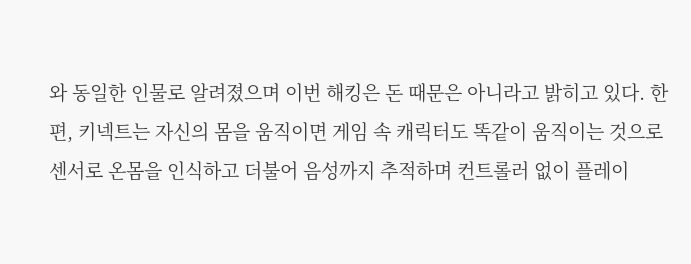와 동일한 인물로 알려졌으며 이번 해킹은 돈 때문은 아니라고 밝히고 있다. 한편, 키넥트는 자신의 몸을 움직이면 게임 속 캐릭터도 똑같이 움직이는 것으로 센서로 온몸을 인식하고 더불어 음성까지 추적하며 컨트롤러 없이 플레이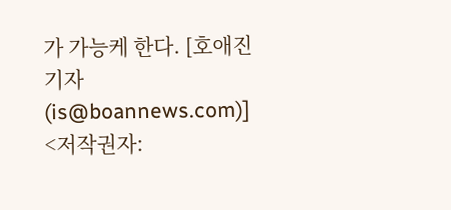가 가능케 한다. [호애진 기자(is@boannews.com)] <저작권자: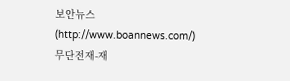보안뉴스(http://www.boannews.com/) 무단전재-재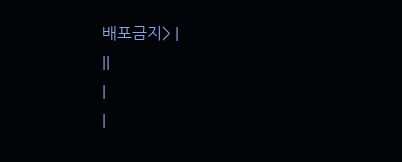배포금지> |
||
|
|